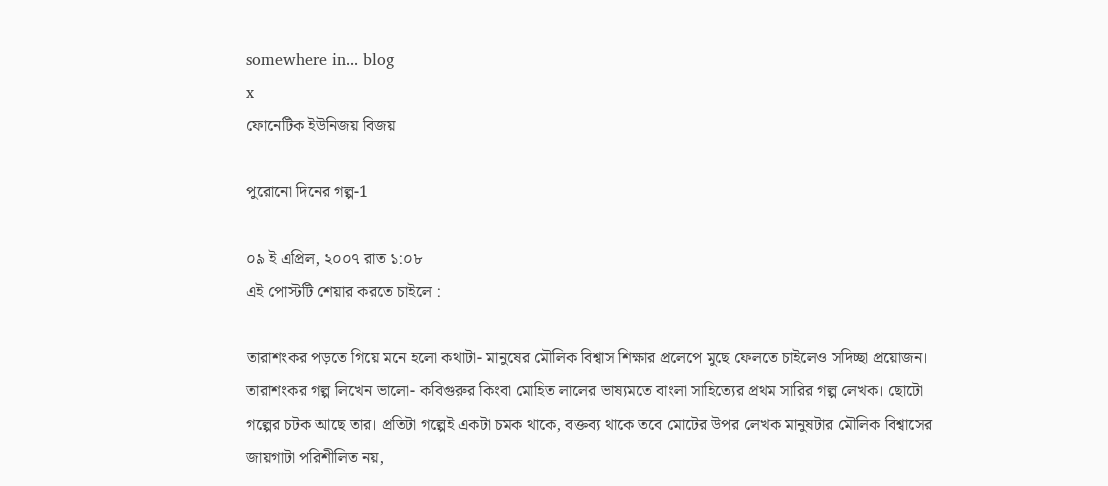somewhere in... blog
x
ফোনেটিক ইউনিজয় বিজয়

পুরোনো দিনের গল্প-1

০৯ ই এপ্রিল, ২০০৭ রাত ১:০৮
এই পোস্টটি শেয়ার করতে চাইলে :

তারাশংকর পড়তে গিয়ে মনে হলো কথাটা- মানুষের মৌলিক বিশ্বাস শিক্ষার প্রলেপে মুছে ফেলতে চাইলেও সদিচ্ছা প্রয়োজন। তারাশংকর গল্প লিখেন ভালো- কবিগুরুর কিংবা মোহিত লালের ভাষ্যমতে বাংলা সাহিত্যের প্রথম সারির গল্প লেখক। ছোটো গল্পের চটক আছে তার। প্রতিটা গল্পেই একটা চমক থাকে, বক্তব্য থাকে তবে মোটের উপর লেখক মানুষটার মৌলিক বিশ্বাসের জায়গাটা পরিশীলিত নয়,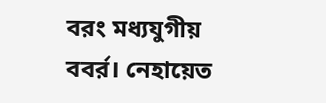বরং মধ্যযুগীয় ববর্র। নেহায়েত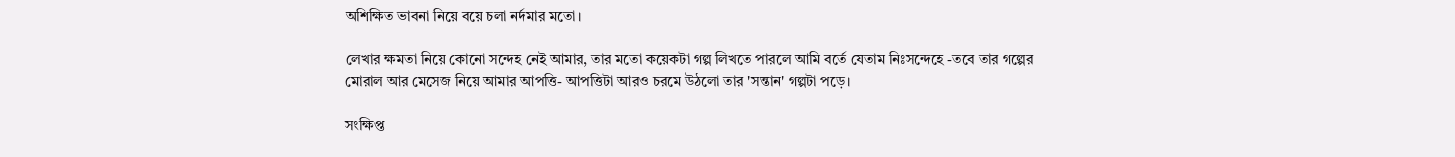অশিক্ষিত ভাবনা নিয়ে বয়ে চলা নর্দমার মতো।

লেখার ক্ষমতা নিয়ে কোনো সন্দেহ নেই আমার, তার মতো কয়েকটা গল্প লিখতে পারলে আমি বর্তে যেতাম নিঃসন্দেহে -তবে তার গল্পের মোরাল আর মেসেজ নিয়ে আমার আপত্তি- আপত্তিটা আরও চরমে উঠলো তার 'সন্তান' গল্পটা পড়ে।

সংক্ষিপ্ত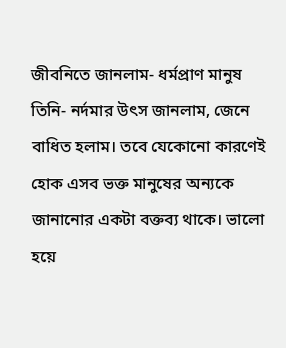জীবনিতে জানলাম- ধর্মপ্রাণ মানুষ তিনি- নর্দমার উৎস জানলাম, জেনে বাধিত হলাম। তবে যেকোনো কারণেই হোক এসব ভক্ত মানুষের অন্যকে জানানোর একটা বক্তব্য থাকে। ভালো হয়ে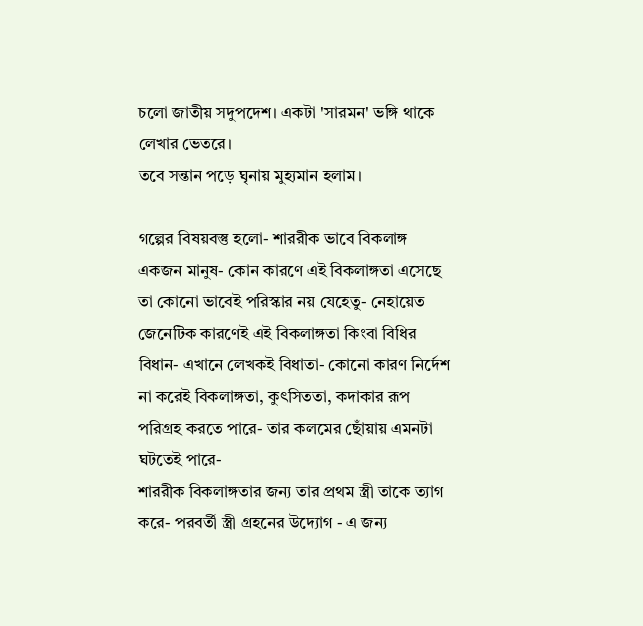চলো জাতীয় সদুপদেশ। একটা 'সারমন' ভঙ্গি থাকে লেখার ভেতরে।
তবে সন্তান পড়ে ঘৃনায় মুহ্যমান হলাম।

গল্পের বিষয়বস্তু হলো- শাররীক ভাবে বিকলাঙ্গ একজন মানুষ- কোন কারণে এই বিকলাঙ্গতা এসেছে তা কোনো ভাবেই পরিস্কার নয় যেহেতু- নেহায়েত জেনেটিক কারণেই এই বিকলাঙ্গতা কিংবা বিধির বিধান- এখানে লেখকই বিধাতা- কোনো কারণ নির্দেশ না করেই বিকলাঙ্গতা, কুৎসিততা, কদাকার রূপ পরিগ্রহ করতে পারে- তার কলমের ছোঁয়ায় এমনটা ঘটতেই পারে-
শাররীক বিকলাঙ্গতার জন্য তার প্রথম স্ত্রী তাকে ত্যাগ করে- পরবর্তী স্ত্রী গ্রহনের উদ্যোগ - এ জন্য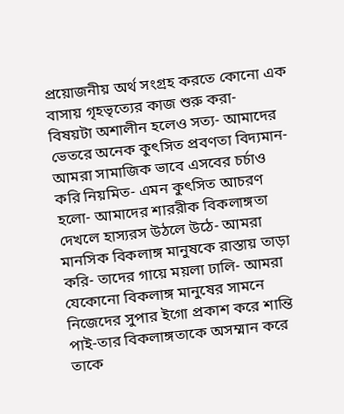প্রয়োজনীয় অর্থ সংগ্রহ করতে কোনো এক বাসায় গৃহভৃত্যের কাজ শুরু করা-
বিষয়টা অশালীন হলেও সত্য- আমাদের ভেতরে অনেক কুৎসিত প্রবণতা বিদ্যমান- আমরা সামাজিক ভাবে এসবের চর্চাও করি নিয়মিত- এমন কুৎসিত আচরণ হলো- আমাদের শাররীক বিকলাঙ্গতা দেখলে হাস্যরস উঠলে উঠে- আমরা মানসিক বিকলাঙ্গ মানুষকে রাস্তায় তাড়া করি- তাদের গায়ে ময়লা ঢালি- আমরা যেকোনো বিকলাঙ্গ মানুষের সামনে নিজেদের সুপার ইগো প্রকাশ করে শান্তি পাই-তার বিকলাঙ্গতাকে অসম্মান করে তাকে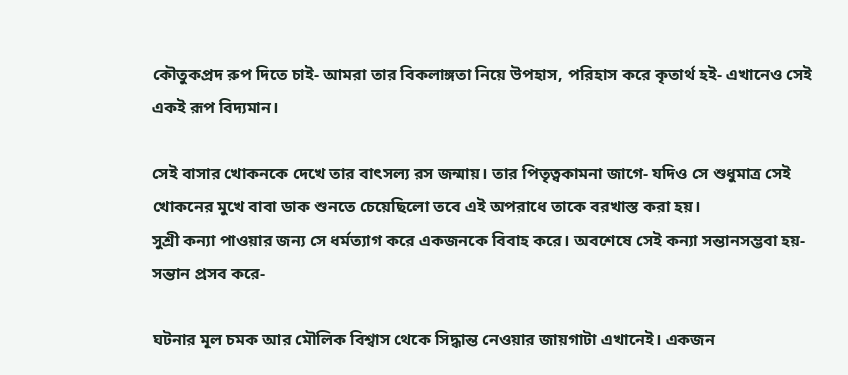কৌতুকপ্রদ রুপ দিতে চাই- আমরা তার বিকলাঙ্গতা নিয়ে উপহাস, পরিহাস করে কৃতার্থ হই- এখানেও সেই একই রূপ বিদ্যমান।

সেই বাসার খোকনকে দেখে তার বাৎসল্য রস জন্মায়। তার পিতৃত্বকামনা জাগে- যদিও সে শুধুমাত্র সেই খোকনের মুখে বাবা ডাক শুনতে চেয়েছিলো তবে এই অপরাধে তাকে বরখাস্ত করা হয়।
সুশ্রী কন্যা পাওয়ার জন্য সে ধর্মত্যাগ করে একজনকে বিবাহ করে। অবশেষে সেই কন্যা সন্তানসম্ভবা হয়- সন্তান প্রসব করে-

ঘটনার মূল চমক আর মৌলিক বিশ্বাস থেকে সিদ্ধান্ত নেওয়ার জায়গাটা এখানেই। একজন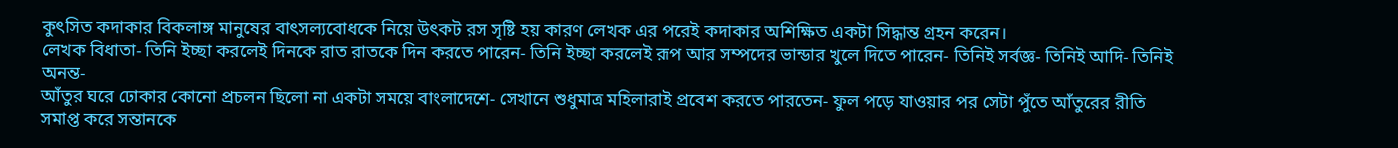কুৎসিত কদাকার বিকলাঙ্গ মানুষের বাৎসল্যবোধকে নিয়ে উৎকট রস সৃষ্টি হয় কারণ লেখক এর পরেই কদাকার অশিক্ষিত একটা সিদ্ধান্ত গ্রহন করেন।
লেখক বিধাতা- তিনি ইচ্ছা করলেই দিনকে রাত রাতকে দিন করতে পারেন- তিনি ইচ্ছা করলেই রূপ আর সম্পদের ভান্ডার খুলে দিতে পারেন- তিনিই সর্বজ্ঞ- তিনিই আদি- তিনিই অনন্ত-
আঁতুর ঘরে ঢোকার কোনো প্রচলন ছিলো না একটা সময়ে বাংলাদেশে- সেখানে শুধুমাত্র মহিলারাই প্রবেশ করতে পারতেন- ফুল পড়ে যাওয়ার পর সেটা পুঁতে আঁতুরের রীতি সমাপ্ত করে সন্তানকে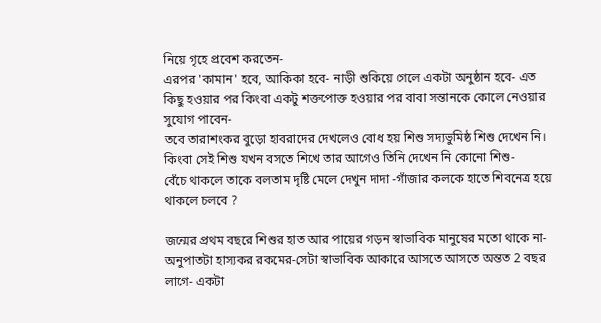নিয়ে গৃহে প্রবেশ করতেন-
এরপর 'কামান' হবে, আকিকা হবে- নাড়ী শুকিয়ে গেলে একটা অনুষ্ঠান হবে- এত কিছু হওয়ার পর কিংবা একটু শক্তপোক্ত হওয়ার পর বাবা সন্তানকে কোলে নেওয়ার সুযোগ পাবেন-
তবে তারাশংকর বুড়ো হাবরাদের দেখলেও বোধ হয় শিশু সদ্যভুমিষ্ঠ শিশু দেখেন নি। কিংবা সেই শিশু যখন বসতে শিখে তার আগেও তিনি দেখেন নি কোনো শিশু-
বেঁচে থাকলে তাকে বলতাম দৃষ্টি মেলে দেখুন দাদা -গাঁজার কলকে হাতে শিবনেত্র হয়ে থাকলে চলবে ?

জন্মের প্রথম বছরে শিশুর হাত আর পায়ের গড়ন স্বাভাবিক মানুষের মতো থাকে না- অনুপাতটা হাস্যকর রকমের-সেটা স্বাভাবিক আকারে আসতে আসতে অন্তত 2 বছর লাগে- একটা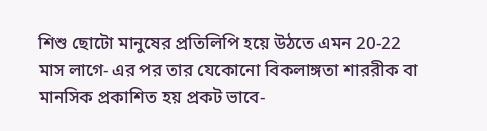শিশু ছোটো মানুষের প্রতিলিপি হয়ে উঠতে এমন 20-22 মাস লাগে- এর পর তার যেকোনো বিকলাঙ্গতা শাররীক বা মানসিক প্রকাশিত হয় প্রকট ভাবে-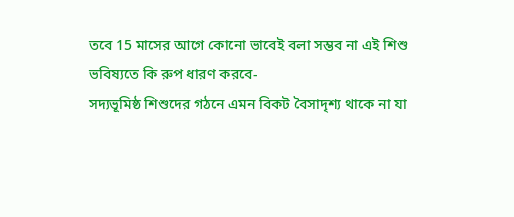তবে 15 মাসের আগে কোনো ভাবেই বলা সম্ভব না এই শিশু ভবিষ্যতে কি রুপ ধারণ করবে-
সদ্যভূমিষ্ঠ শিশুদের গঠনে এমন বিকট বৈসাদৃশ্য থাকে না যা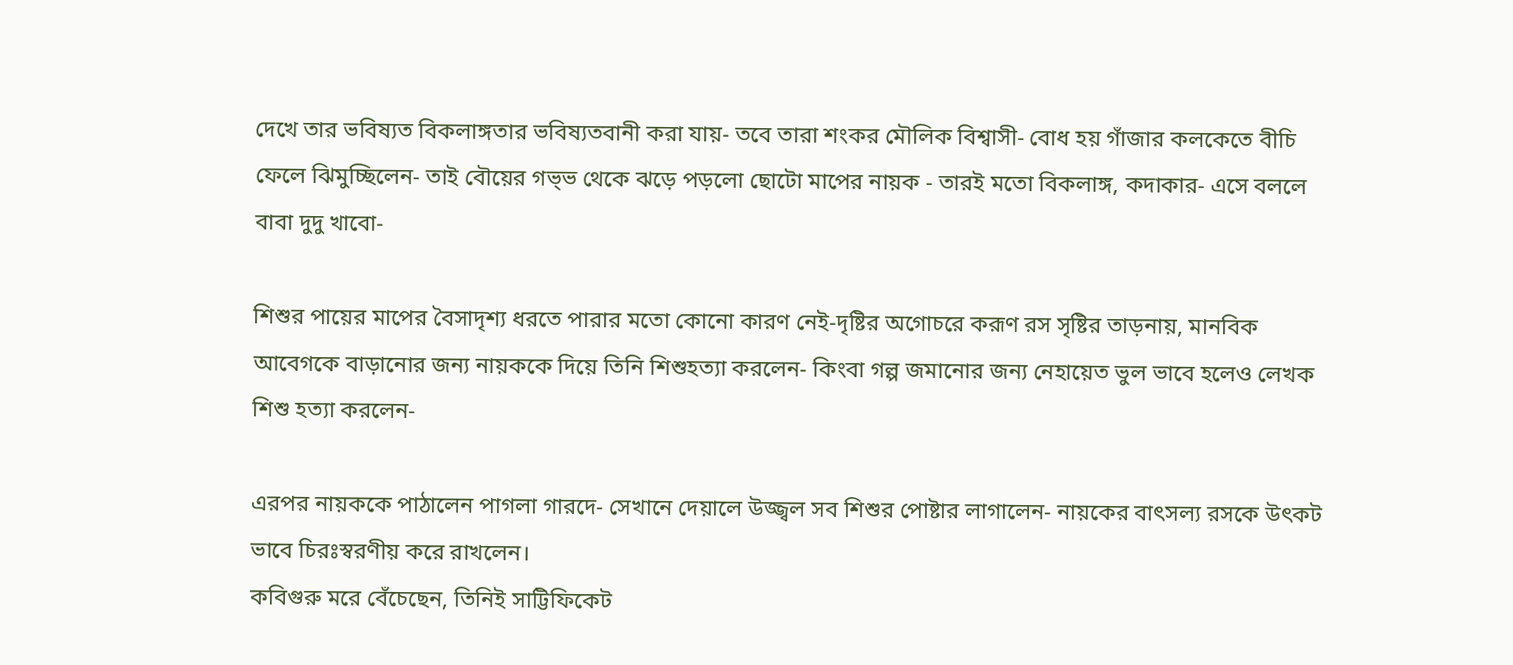দেখে তার ভবিষ্যত বিকলাঙ্গতার ভবিষ্যতবানী করা যায়- তবে তারা শংকর মৌলিক বিশ্বাসী- বোধ হয় গাঁজার কলকেতে বীচি ফেলে ঝিমুচ্ছিলেন- তাই বৌয়ের গভ্ভ থেকে ঝড়ে পড়লো ছোটো মাপের নায়ক - তারই মতো বিকলাঙ্গ, কদাকার- এসে বললে বাবা দুদু খাবো-

শিশুর পায়ের মাপের বৈসাদৃশ্য ধরতে পারার মতো কোনো কারণ নেই-দৃষ্টির অগোচরে করূণ রস সৃষ্টির তাড়নায়, মানবিক আবেগকে বাড়ানোর জন্য নায়ককে দিয়ে তিনি শিশুহত্যা করলেন- কিংবা গল্প জমানোর জন্য নেহায়েত ভুল ভাবে হলেও লেখক শিশু হত্যা করলেন-

এরপর নায়ককে পাঠালেন পাগলা গারদে- সেখানে দেয়ালে উজ্জ্বল সব শিশুর পোষ্টার লাগালেন- নায়কের বাৎসল্য রসকে উৎকট ভাবে চিরঃস্বরণীয় করে রাখলেন।
কবিগুরু মরে বেঁচেছেন, তিনিই সাট্টিফিকেট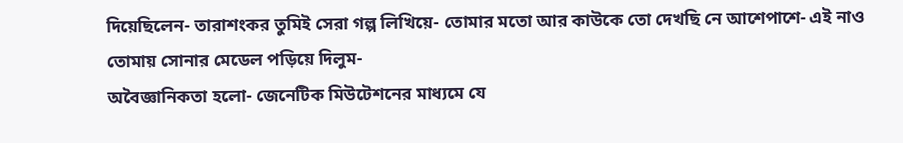দিয়েছিলেন- তারাশংকর তুমিই সেরা গল্প লিখিয়ে- তোমার মতো আর কাউকে তো দেখছি নে আশেপাশে- এই নাও তোমায় সোনার মেডেল পড়িয়ে দিলুম-
অবৈজ্ঞানিকতা হলো- জেনেটিক মিউটেশনের মাধ্যমে যে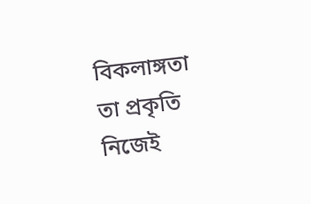বিকলাঙ্গতা তা প্রকৃতি নিজেই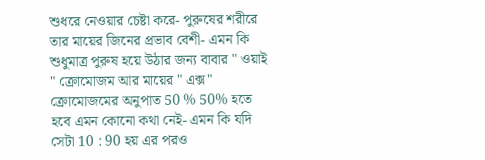শুধরে নেওয়ার চেষ্টা করে- পুরুষের শরীরে তার মায়ের জিনের প্রভাব বেশী- এমন কি শুধুমাত্র পুরুষ হয়ে উঠার জন্য বাবার " ওয়াই " ক্রোমোজম আর মায়ের " এক্স" ক্রোমোজমের অনুপাত 50 % 50% হতে হবে এমন কোনো কথা নেই- এমন কি যদি সেটা 10 : 90 হয় এর পরও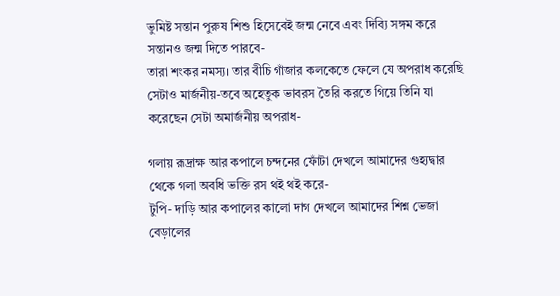ভুমিষ্ট সন্তান পুরুষ শিশু হিসেবেই জন্ম নেবে এবং দিব্যি সঙ্গম করে সন্তানও জন্ম দিতে পারবে-
তারা শংকর নমস্য। তার বীচি গাঁজার কলকেতে ফেলে যে অপরাধ করেছি সেটাও মার্জনীয়-তবে অহেতুক ভাবরস তৈরি করতে গিয়ে তিনি যা করেছেন সেটা অমার্জনীয় অপরাধ-

গলায় রূদ্রাক্ষ আর কপালে চন্দনের ফোঁটা দেখলে আমাদের গুহ্যদ্বার থেকে গলা অবধি ভক্তি রস থই থই করে-
টুপি- দাড়ি আর কপালের কালো দাগ দেখলে আমাদের শিশ্ন ভেজা বেড়ালের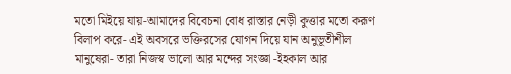মতো মিইয়ে যায়-আমাদের বিবেচনা বোধ রাস্তার নেড়ী কুত্তার মতো করূণ বিলাপ করে- এই অবসরে ভক্তিরসের যোগন দিয়ে যান অনুভূতীশীল মানুষেরা- তারা নিজস্ব ভালো আর মন্দের সংজ্ঞা -ইহকাল আর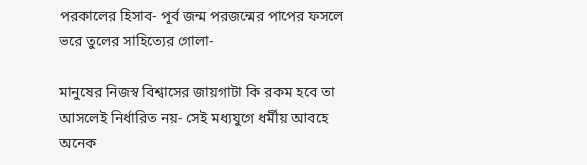পরকালের হিসাব- পূর্ব জন্ম পরজন্মের পাপের ফসলে ভরে তুলের সাহিত্যের গোলা-

মানুষের নিজস্ব বিশ্বাসের জায়গাটা কি রকম হবে তা আসলেই নির্ধারিত নয়- সেই মধ্যযুগে ধর্মীয় আবহে অনেক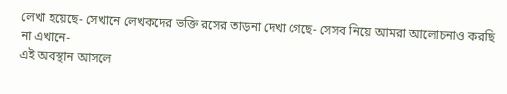লেখা হয়েছে- সেখানে লেখকদের ভক্তি রসের তাড়না দেখা গেছে- সেসব নিয়ে আমরা আলোচনাও করছি না এখানে-
এই অবস্থান আসলে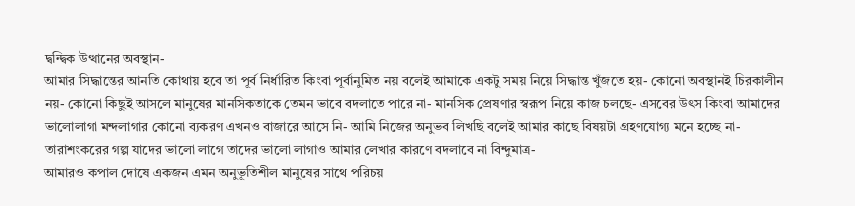দ্বন্দ্বিক উত্থানের অবস্থান-
আমার সিদ্ধান্তের আনতি কোথায় হবে তা পূর্ব নির্ধারিত কিংবা পূর্বানুমিত নয় বলেই আমাকে একটু সময় নিয়ে সিদ্ধান্ত খুঁজতে হয়- কোনো অবস্থানই চিরকালীন নয়- কোনো কিছুই আসলে মানুষের মানসিকতাকে তেমন ভাবে বদলাতে পারে না- মানসিক প্রেষণার স্বরূপ নিয়ে কাজ চলছে- এসবের উৎস কিংবা আমাদের ভালোলাগা মন্দলাগার কোনো ব্যকরণ এখনও বাজারে আসে নি- আমি নিজের অনুভব লিখছি বলেই আমার কাছে বিষয়টা গ্রহণযোগ্য মনে হচ্ছে না- তারাশংকরের গল্প যাদের ভালো লাগে তাদের ভালো লাগাও আমার লেখার কারণে বদলাবে না বিন্দুমাত্র-
আমারও কপাল দোষে একজন এমন অনুভূতিশীল মানুষের সাথে পরিচয়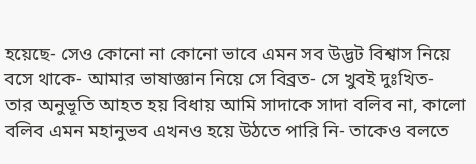হয়েছে- সেও কোনো না কোনো ভাবে এমন সব উদ্ভট বিশ্বাস নিয়ে বসে থাকে- আমার ভাষাজ্ঞান নিয়ে সে বিব্রত- সে খুবই দুঃখিত-
তার অনুভূতি আহত হয় বিধায় আমি সাদাকে সাদা বলিব না, কালো বলিব এমন মহানুভব এখনও হয়ে উঠতে পারি নি- তাকেও বলতে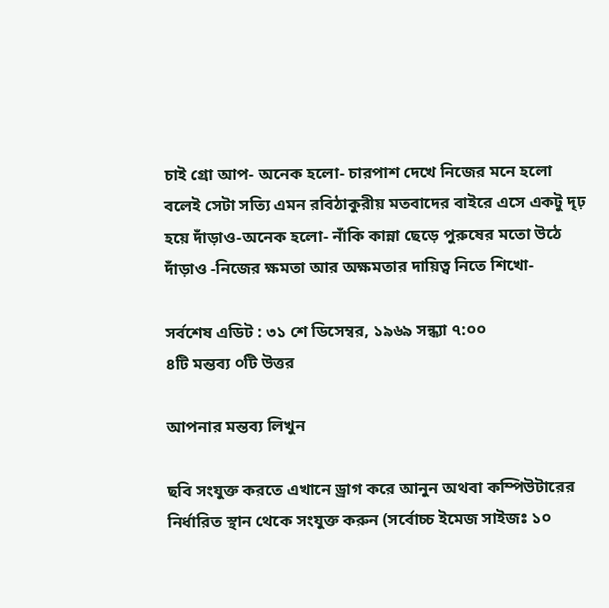চাই গ্রো আপ- অনেক হলো- চারপাশ দেখে নিজের মনে হলো বলেই সেটা সত্যি এমন রবিঠাকুরীয় মতবাদের বাইরে এসে একটু দৃঢ় হয়ে দাঁড়াও-অনেক হলো- নাঁকি কান্না ছেড়ে পুরুষের মতো উঠে দাঁড়াও -নিজের ক্ষমতা আর অক্ষমতার দায়িত্ব নিতে শিখো-

সর্বশেষ এডিট : ৩১ শে ডিসেম্বর, ১৯৬৯ সন্ধ্যা ৭:০০
৪টি মন্তব্য ০টি উত্তর

আপনার মন্তব্য লিখুন

ছবি সংযুক্ত করতে এখানে ড্রাগ করে আনুন অথবা কম্পিউটারের নির্ধারিত স্থান থেকে সংযুক্ত করুন (সর্বোচ্চ ইমেজ সাইজঃ ১০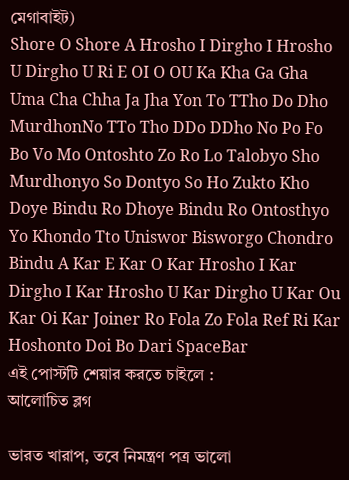মেগাবাইট)
Shore O Shore A Hrosho I Dirgho I Hrosho U Dirgho U Ri E OI O OU Ka Kha Ga Gha Uma Cha Chha Ja Jha Yon To TTho Do Dho MurdhonNo TTo Tho DDo DDho No Po Fo Bo Vo Mo Ontoshto Zo Ro Lo Talobyo Sho Murdhonyo So Dontyo So Ho Zukto Kho Doye Bindu Ro Dhoye Bindu Ro Ontosthyo Yo Khondo Tto Uniswor Bisworgo Chondro Bindu A Kar E Kar O Kar Hrosho I Kar Dirgho I Kar Hrosho U Kar Dirgho U Kar Ou Kar Oi Kar Joiner Ro Fola Zo Fola Ref Ri Kar Hoshonto Doi Bo Dari SpaceBar
এই পোস্টটি শেয়ার করতে চাইলে :
আলোচিত ব্লগ

ভারত খারাপ, তবে নিমন্ত্রণ পত্র ভালো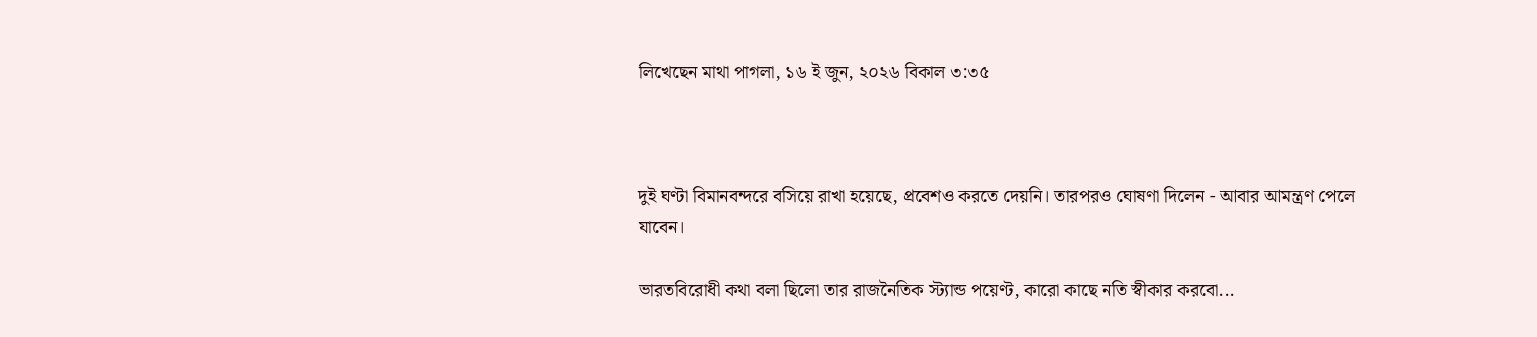লিখেছেন মাথা পাগলা, ১৬ ই জুন, ২০২৬ বিকাল ৩:৩৫



দুই ঘণ্টা বিমানবন্দরে বসিয়ে রাখা হয়েছে, প্রবেশও করতে দেয়নি। তারপরও ঘোষণা দিলেন - আবার আমন্ত্রণ পেলে যাবেন।

ভারতবিরোধী কথা বলা ছিলো তার রাজনৈতিক স্ট্যান্ড পয়েণ্ট, কারো কাছে নতি স্বীকার করবো...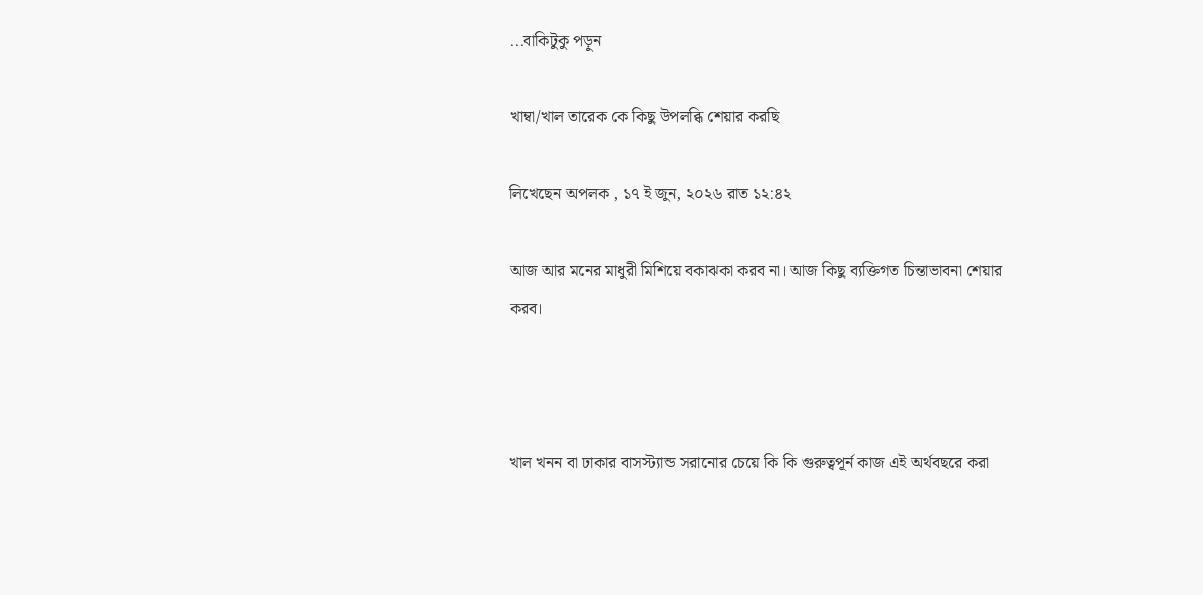...বাকিটুকু পড়ুন

খাম্বা/খাল তারেক কে কিছু উপলব্ধি শেয়ার করছি

লিখেছেন অপলক , ১৭ ই জুন, ২০২৬ রাত ১২:৪২

আজ আর মনের মাধুরী মিশিয়ে বকাঝকা করব না। আজ কিছু ব্যক্তিগত চিন্তাভাবনা শেয়ার করব।



খাল খনন বা ঢাকার বাসস্ট্যান্ড সরানোর চেয়ে কি কি গুরুত্বপূর্ন কাজ এই অর্থবছরে করা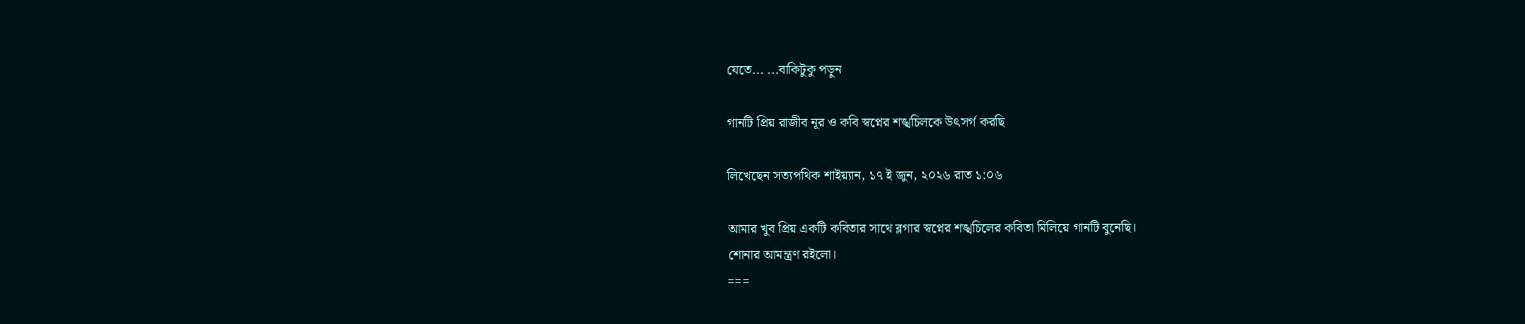যেতে... ...বাকিটুকু পড়ুন

গানটি প্রিয় রাজীব নূর ও কবি স্বপ্নের শঙ্খচিলকে উৎসর্গ করছি

লিখেছেন সত্যপথিক শাইয়্যান, ১৭ ই জুন, ২০২৬ রাত ১:০৬

আমার খুব প্রিয় একটি কবিতার সাথে ব্লগার স্বপ্নের শঙ্খচিলের কবিতা মিলিয়ে গানটি বুনেছি।
শোনার আমন্ত্রণ রইলো।
===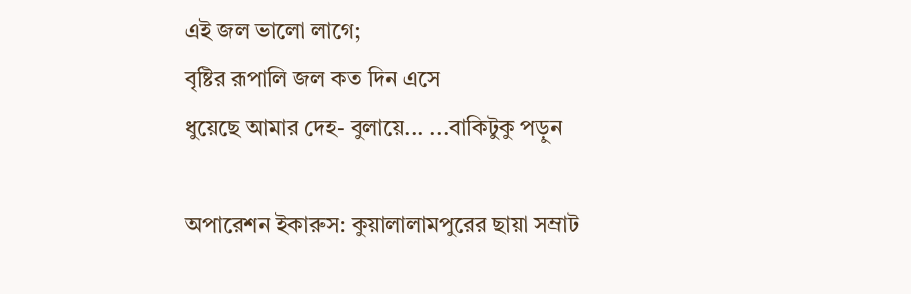এই জল ভালো লাগে;
বৃষ্টির রূপালি জল কত দিন এসে
ধুয়েছে আমার দেহ- বুলায়ে... ...বাকিটুকু পড়ুন

অপারেশন ইকারুস: কুয়ালালামপুরের ছায়া সম্রাট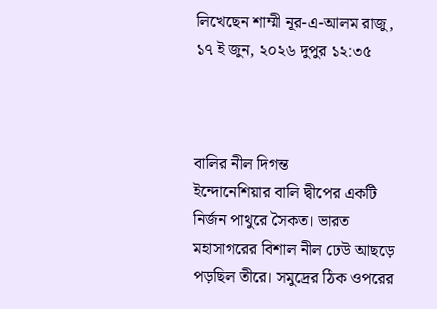লিখেছেন শাম্মী নূর-এ-আলম রাজু, ১৭ ই জুন, ২০২৬ দুপুর ১২:৩৫



বালির নীল দিগন্ত
ইন্দোনেশিয়ার বালি দ্বীপের একটি নির্জন পাথুরে সৈকত। ভারত মহাসাগরের বিশাল নীল ঢেউ আছড়ে পড়ছিল তীরে। সমুদ্রের ঠিক ওপরের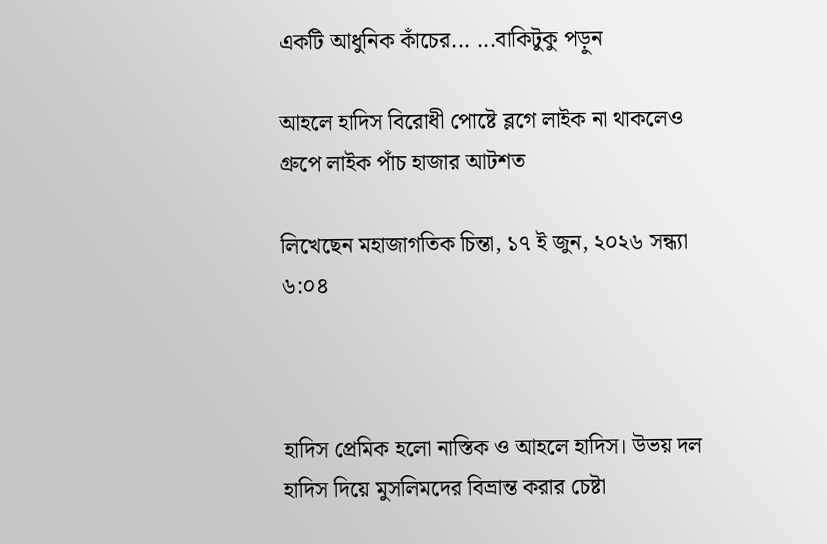একটি আধুনিক কাঁচের... ...বাকিটুকু পড়ুন

আহলে হাদিস বিরোধী পোষ্টে ব্লগে লাইক না থাকলেও গ্রুপে লাইক পাঁচ হাজার আটশত

লিখেছেন মহাজাগতিক চিন্তা, ১৭ ই জুন, ২০২৬ সন্ধ্যা ৬:০৪



হাদিস প্রেমিক হলো নাস্তিক ও আহলে হাদিস। উভয় দল হাদিস দিয়ে মুসলিমদের বিভ্রান্ত করার চেষ্টা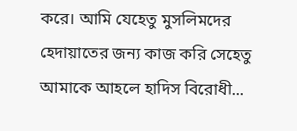করে। আমি যেহেতু মুসলিমদের হেদায়াতের জন্য কাজ করি সেহেতু আমাকে আহলে হাদিস বিরোধী...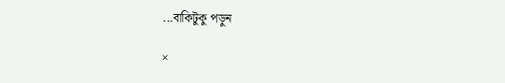...বাকিটুকু পড়ুন

×